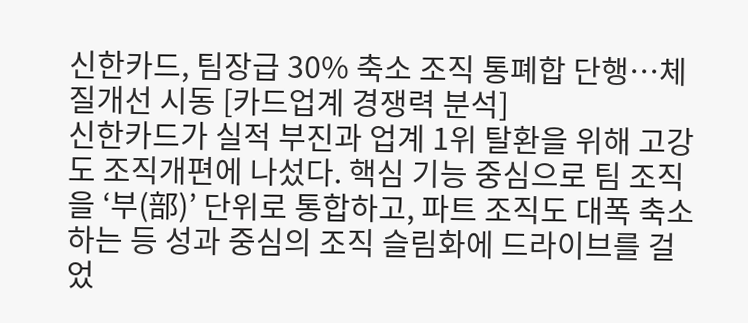신한카드, 팀장급 30% 축소 조직 통폐합 단행…체질개선 시동 [카드업계 경쟁력 분석]
신한카드가 실적 부진과 업계 1위 탈환을 위해 고강도 조직개편에 나섰다. 핵심 기능 중심으로 팀 조직을 ‘부(部)’ 단위로 통합하고, 파트 조직도 대폭 축소하는 등 성과 중심의 조직 슬림화에 드라이브를 걸었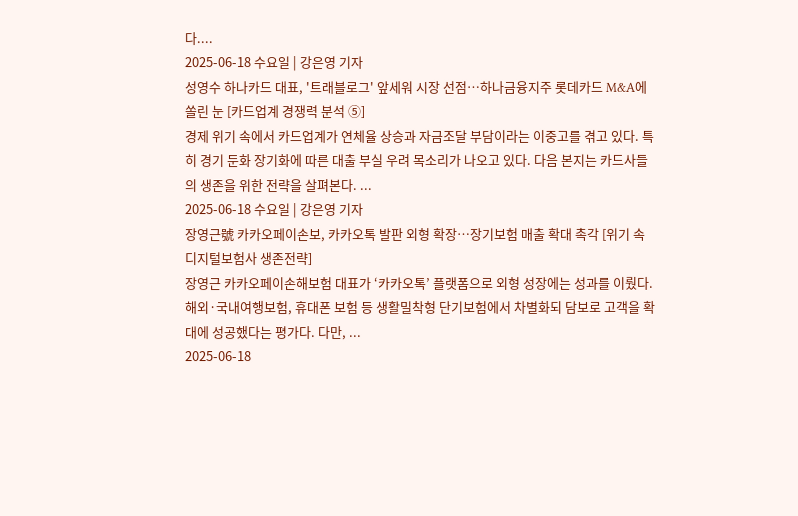다....
2025-06-18 수요일 | 강은영 기자
성영수 하나카드 대표, '트래블로그' 앞세워 시장 선점…하나금융지주 롯데카드 M&A에 쏠린 눈 [카드업계 경쟁력 분석 ⑤]
경제 위기 속에서 카드업계가 연체율 상승과 자금조달 부담이라는 이중고를 겪고 있다. 특히 경기 둔화 장기화에 따른 대출 부실 우려 목소리가 나오고 있다. 다음 본지는 카드사들의 생존을 위한 전략을 살펴본다. ...
2025-06-18 수요일 | 강은영 기자
장영근號 카카오페이손보, 카카오톡 발판 외형 확장…장기보험 매출 확대 촉각 [위기 속 디지털보험사 생존전략]
장영근 카카오페이손해보험 대표가 ‘카카오톡’ 플랫폼으로 외형 성장에는 성과를 이뤘다. 해외·국내여행보험, 휴대폰 보험 등 생활밀착형 단기보험에서 차별화되 담보로 고객을 확대에 성공했다는 평가다. 다만, ...
2025-06-18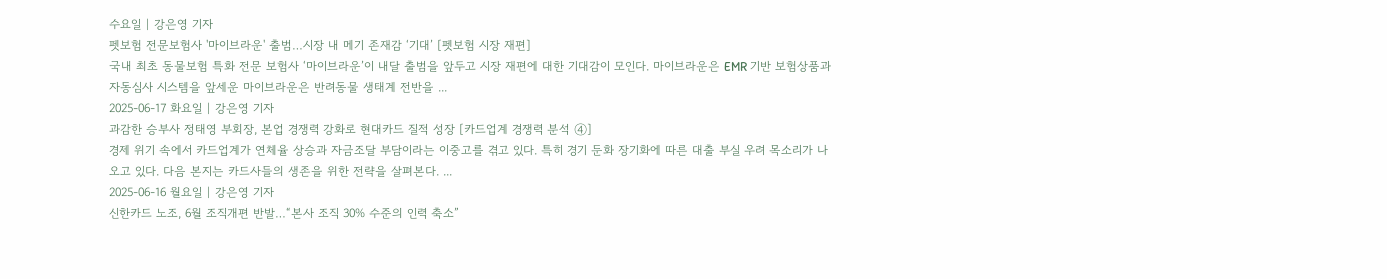수요일 | 강은영 기자
펫보험 전문보험사 '마이브라운' 출범…시장 내 메기 존재감 ‘기대’ [펫보험 시장 재편]
국내 최초 동물보험 특화 전문 보험사 ‘마이브라운’이 내달 출범을 앞두고 시장 재편에 대한 기대감이 모인다. 마이브라운은 EMR 기반 보험상품과 자동심사 시스템을 앞세운 마이브라운은 반려동물 생태계 전반을 ...
2025-06-17 화요일 | 강은영 기자
과감한 승부사 정태영 부회장, 본업 경쟁력 강화로 현대카드 질적 성장 [카드업계 경쟁력 분석 ④]
경제 위기 속에서 카드업계가 연체율 상승과 자금조달 부담이라는 이중고를 겪고 있다. 특히 경기 둔화 장기화에 따른 대출 부실 우려 목소리가 나오고 있다. 다음 본지는 카드사들의 생존을 위한 전략을 살펴본다. ...
2025-06-16 월요일 | 강은영 기자
신한카드 노조, 6월 조직개편 반발…“본사 조직 30% 수준의 인력 축소”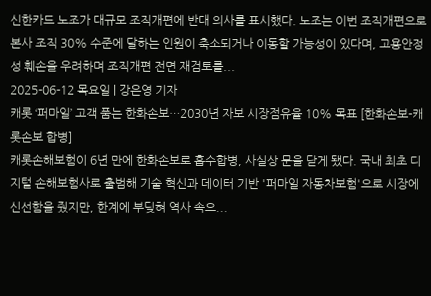신한카드 노조가 대규모 조직개편에 반대 의사를 표시했다. 노조는 이번 조직개편으로 본사 조직 30% 수준에 달하는 인원이 축소되거나 이동할 가능성이 있다며, 고용안정성 훼손을 우려하며 조직개편 전면 재검토를...
2025-06-12 목요일 | 강은영 기자
캐롯 ‘퍼마일’ 고객 품는 한화손보…2030년 자보 시장점유율 10% 목표 [한화손보-캐롯손보 합병]
캐롯손해보험이 6년 만에 한화손보로 흡수합병, 사실상 문을 닫게 됐다. 국내 최초 디지털 손해보험사로 출범해 기술 혁신과 데이터 기반 '퍼마일 자동차보험'으로 시장에 신선함을 줬지만, 한계에 부딪혀 역사 속으...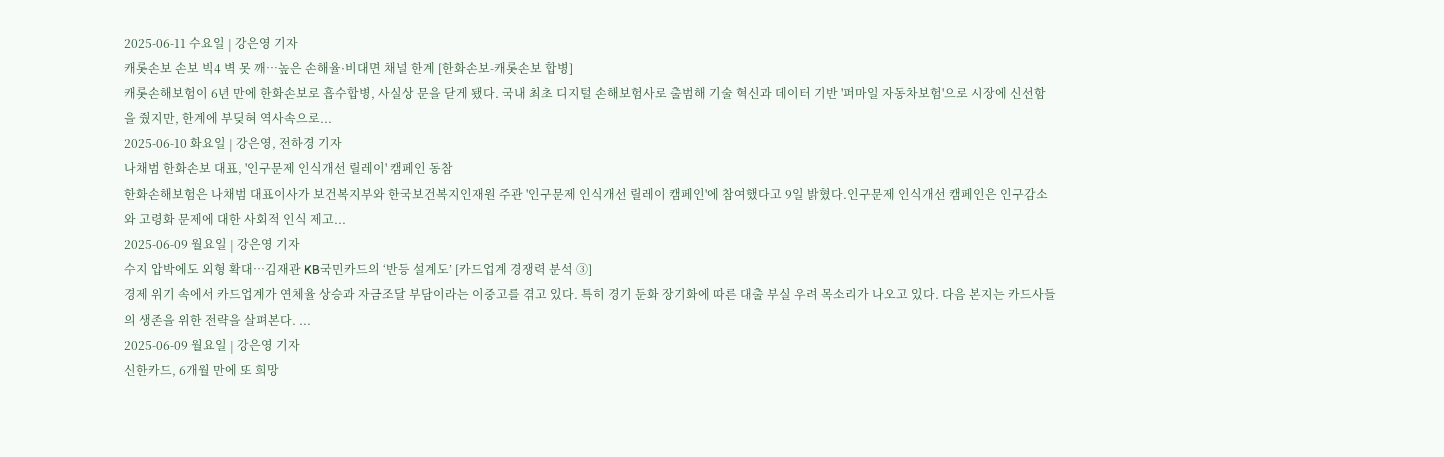2025-06-11 수요일 | 강은영 기자
캐롯손보 손보 빅4 벽 못 깨…높은 손해율·비대면 채널 한계 [한화손보-캐롯손보 합병]
캐롯손해보험이 6년 만에 한화손보로 흡수합병, 사실상 문을 닫게 됐다. 국내 최초 디지털 손해보험사로 출범해 기술 혁신과 데이터 기반 '퍼마일 자동차보험'으로 시장에 신선함을 줬지만, 한계에 부딪혀 역사속으로...
2025-06-10 화요일 | 강은영, 전하경 기자
나채범 한화손보 대표, '인구문제 인식개선 릴레이' 캠페인 동참
한화손해보험은 나채범 대표이사가 보건복지부와 한국보건복지인재원 주관 '인구문제 인식개선 릴레이 캠페인'에 참여했다고 9일 밝혔다.인구문제 인식개선 캠페인은 인구감소와 고령화 문제에 대한 사회적 인식 제고...
2025-06-09 월요일 | 강은영 기자
수지 압박에도 외형 확대…김재관 KB국민카드의 ‘반등 설계도’ [카드업계 경쟁력 분석 ③]
경제 위기 속에서 카드업계가 연체율 상승과 자금조달 부담이라는 이중고를 겪고 있다. 특히 경기 둔화 장기화에 따른 대출 부실 우려 목소리가 나오고 있다. 다음 본지는 카드사들의 생존을 위한 전략을 살펴본다. ...
2025-06-09 월요일 | 강은영 기자
신한카드, 6개월 만에 또 희망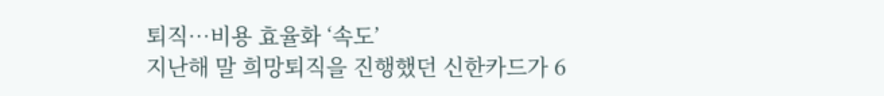퇴직…비용 효율화 ‘속도’
지난해 말 희망퇴직을 진행했던 신한카드가 6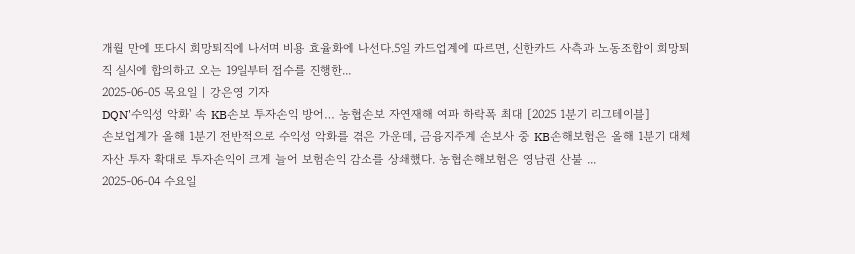개월 만에 또다시 희망퇴직에 나서며 비용 효율화에 나선다.5일 카드업계에 따르면, 신한카드 사측과 노동조합이 희망퇴직 실시에 합의하고 오는 19일부터 접수를 진행한...
2025-06-05 목요일 | 강은영 기자
DQN'수익성 악화' 속 KB손보 투자손익 방어… 농협손보 자연재해 여파 하락폭 최대 [2025 1분기 리그테이블]
손보업계가 올해 1분기 전반적으로 수익성 악화를 겪은 가운데, 금융지주계 손보사 중 KB손해보험은 올해 1분기 대체자산 투자 확대로 투자손익이 크게 늘어 보험손익 감소를 상쇄했다. 농협손해보험은 영남권 산불 ...
2025-06-04 수요일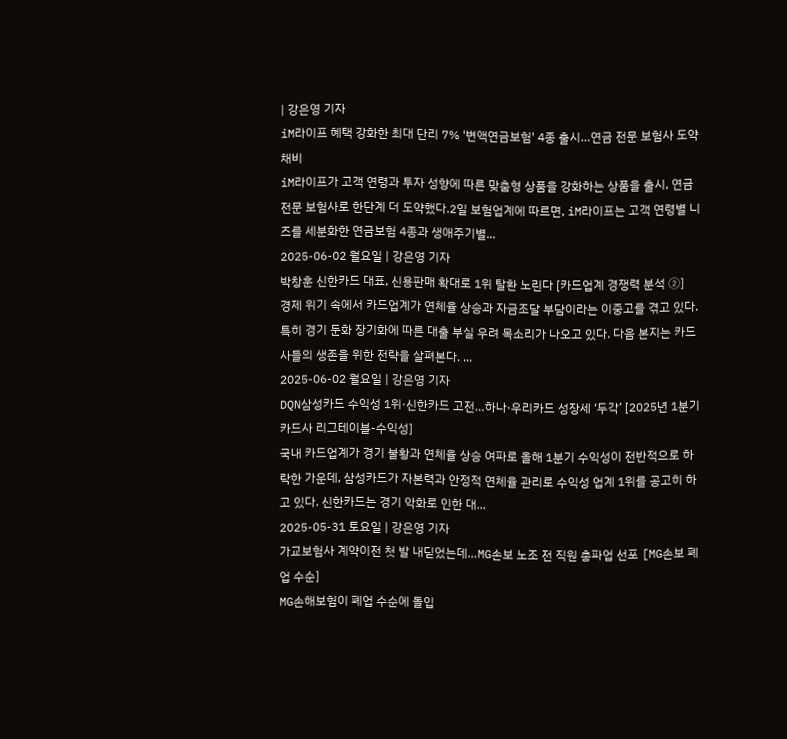| 강은영 기자
iM라이프 혜택 강화한 최대 단리 7% '변액연금보험' 4종 출시…연금 전문 보험사 도약 채비
iM라이프가 고객 연령과 투자 성향에 따른 맞춤형 상품을 강화하는 상품을 출시, 연금 전문 보험사로 한단계 더 도약했다.2일 보험업계에 따르면, iM라이프는 고객 연령별 니즈를 세분화한 연금보험 4종과 생애주기별...
2025-06-02 월요일 | 강은영 기자
박창훈 신한카드 대표, 신용판매 확대로 1위 탈환 노린다 [카드업계 경쟁력 분석 ②]
경제 위기 속에서 카드업계가 연체율 상승과 자금조달 부담이라는 이중고를 겪고 있다. 특히 경기 둔화 장기화에 따른 대출 부실 우려 목소리가 나오고 있다. 다음 본지는 카드사들의 생존을 위한 전략을 살펴본다. ...
2025-06-02 월요일 | 강은영 기자
DQN삼성카드 수익성 1위·신한카드 고전…하나·우리카드 성장세 ‘두각’ [2025년 1분기 카드사 리그테이블-수익성]
국내 카드업계가 경기 불황과 연체율 상승 여파로 올해 1분기 수익성이 전반적으로 하락한 가운데, 삼성카드가 자본력과 안정적 연체율 관리로 수익성 업계 1위를 공고히 하고 있다. 신한카드는 경기 악화로 인한 대...
2025-05-31 토요일 | 강은영 기자
가교보험사 계약이전 첫 발 내딛었는데…MG손보 노조 전 직원 총파업 선포 [MG손보 폐업 수순]
MG손해보험이 폐업 수순에 돌입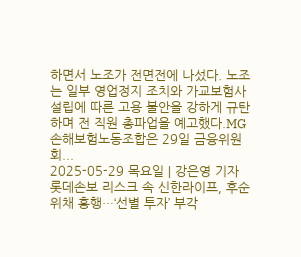하면서 노조가 전면전에 나섰다. 노조는 일부 영업정지 조치와 가교보험사 설립에 따른 고용 불안을 강하게 규탄하며 전 직원 총파업을 예고했다.MG손해보험노동조합은 29일 금융위원회...
2025-05-29 목요일 | 강은영 기자
롯데손보 리스크 속 신한라이프, 후순위채 흥행…‘선별 투자’ 부각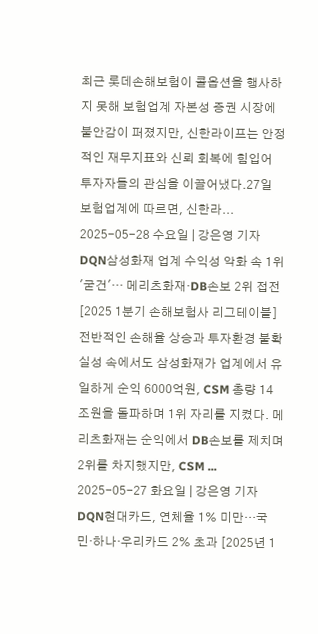최근 롯데손해보험이 콜옵션을 행사하지 못해 보험업계 자본성 증권 시장에 불안감이 퍼졌지만, 신한라이프는 안정적인 재무지표와 신뢰 회복에 힘입어 투자자들의 관심을 이끌어냈다.27일 보험업계에 따르면, 신한라...
2025-05-28 수요일 | 강은영 기자
DQN삼성화재 업계 수익성 악화 속 1위 '굳건'… 메리츠화재·DB손보 2위 접전 [2025 1분기 손해보험사 리그테이블]
전반적인 손해율 상승과 투자환경 불확실성 속에서도 삼성화재가 업계에서 유일하게 순익 6000억원, CSM 총량 14조원을 돌파하며 1위 자리를 지켰다. 메리츠화재는 순익에서 DB손보를 제치며 2위를 차지했지만, CSM ...
2025-05-27 화요일 | 강은영 기자
DQN현대카드, 연체율 1% 미만…국민·하나·우리카드 2% 초과 [2025년 1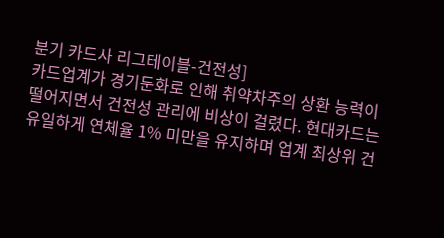분기 카드사 리그테이블-건전성]
카드업계가 경기둔화로 인해 취약차주의 상환 능력이 떨어지면서 건전성 관리에 비상이 걸렸다. 현대카드는 유일하게 연체율 1% 미만을 유지하며 업계 최상위 건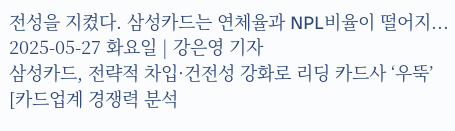전성을 지켰다. 삼성카드는 연체율과 NPL비율이 떨어지...
2025-05-27 화요일 | 강은영 기자
삼성카드, 전략적 차입·건전성 강화로 리딩 카드사 ‘우뚝’ [카드업계 경쟁력 분석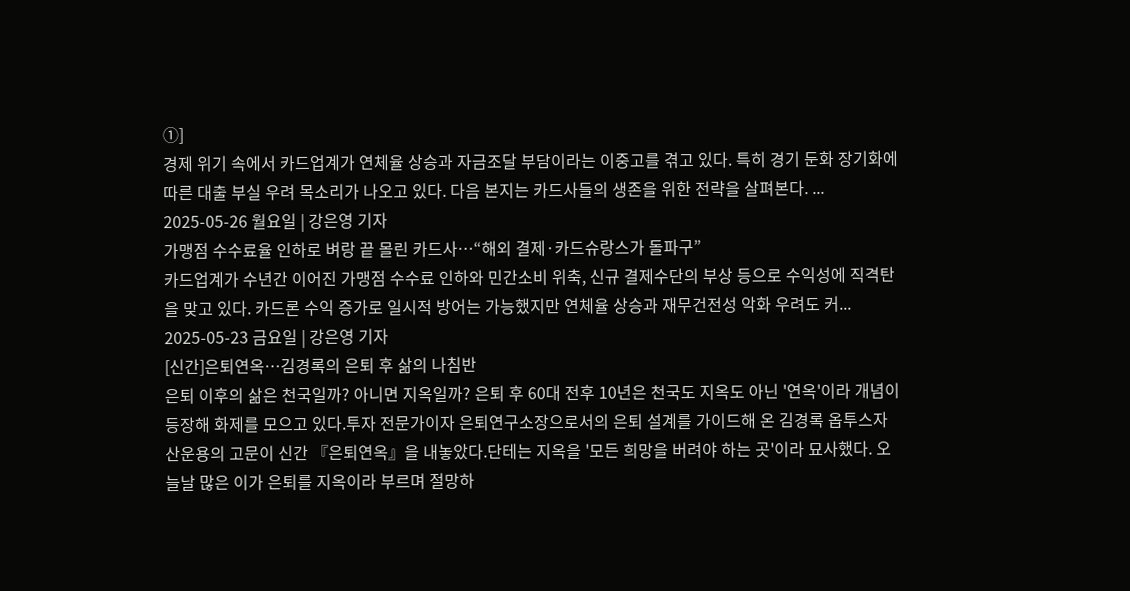①]
경제 위기 속에서 카드업계가 연체율 상승과 자금조달 부담이라는 이중고를 겪고 있다. 특히 경기 둔화 장기화에 따른 대출 부실 우려 목소리가 나오고 있다. 다음 본지는 카드사들의 생존을 위한 전략을 살펴본다. ...
2025-05-26 월요일 | 강은영 기자
가맹점 수수료율 인하로 벼랑 끝 몰린 카드사…“해외 결제·카드슈랑스가 돌파구”
카드업계가 수년간 이어진 가맹점 수수료 인하와 민간소비 위축, 신규 결제수단의 부상 등으로 수익성에 직격탄을 맞고 있다. 카드론 수익 증가로 일시적 방어는 가능했지만 연체율 상승과 재무건전성 악화 우려도 커...
2025-05-23 금요일 | 강은영 기자
[신간]은퇴연옥…김경록의 은퇴 후 삶의 나침반
은퇴 이후의 삶은 천국일까? 아니면 지옥일까? 은퇴 후 60대 전후 10년은 천국도 지옥도 아닌 '연옥'이라 개념이 등장해 화제를 모으고 있다.투자 전문가이자 은퇴연구소장으로서의 은퇴 설계를 가이드해 온 김경록 옵투스자산운용의 고문이 신간 『은퇴연옥』을 내놓았다.단테는 지옥을 '모든 희망을 버려야 하는 곳'이라 묘사했다. 오늘날 많은 이가 은퇴를 지옥이라 부르며 절망하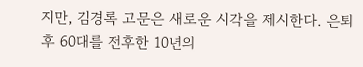지만, 김경록 고문은 새로운 시각을 제시한다. 은퇴 후 60대를 전후한 10년의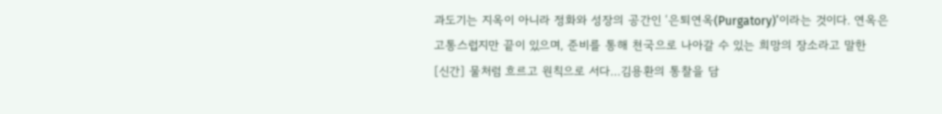과도기는 지옥이 아니라 정화와 성장의 공간인 ‘은퇴연옥(Purgatory)’이라는 것이다. 연옥은 고통스럽지만 끝이 있으며, 준비를 통해 천국으로 나아갈 수 있는 희망의 장소라고 말한
[신간] 물처럼 흐르고 원칙으로 서다…김용환의 통찰을 담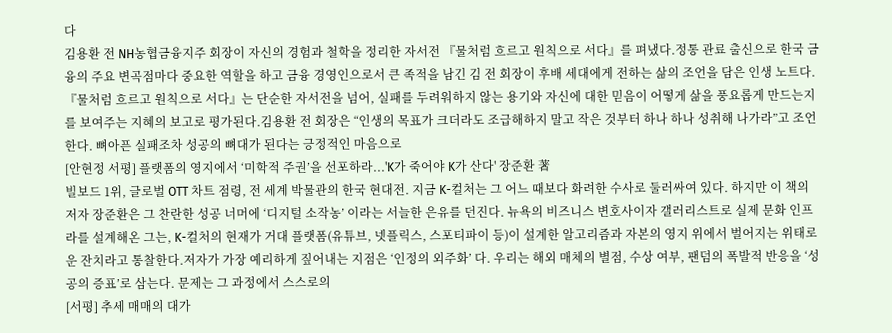다
김용환 전 NH농협금융지주 회장이 자신의 경험과 철학을 정리한 자서전 『물처럼 흐르고 원칙으로 서다』를 펴냈다.정통 관료 출신으로 한국 금융의 주요 변곡점마다 중요한 역할을 하고 금융 경영인으로서 큰 족적을 남긴 김 전 회장이 후배 세대에게 전하는 삶의 조언을 담은 인생 노트다.『물처럼 흐르고 원칙으로 서다』는 단순한 자서전을 넘어, 실패를 두려워하지 않는 용기와 자신에 대한 믿음이 어떻게 삶을 풍요롭게 만드는지를 보여주는 지혜의 보고로 평가된다.김용환 전 회장은 “인생의 목표가 크더라도 조급해하지 말고 작은 것부터 하나 하나 성취해 나가라”고 조언한다. 뼈아픈 실패조차 성공의 뼈대가 된다는 긍정적인 마음으로
[안현정 서평] 플랫폼의 영지에서 ‘미학적 주권’을 선포하라...'K가 죽어야 K가 산다' 장준환 著
빌보드 1위, 글로벌 OTT 차트 점령, 전 세계 박물관의 한국 현대전. 지금 K-컬처는 그 어느 때보다 화려한 수사로 둘러싸여 있다. 하지만 이 책의 저자 장준환은 그 찬란한 성공 너머에 ‘디지털 소작농’ 이라는 서늘한 은유를 던진다. 뉴욕의 비즈니스 변호사이자 갤러리스트로 실제 문화 인프라를 설계해온 그는, K-컬처의 현재가 거대 플랫폼(유튜브, 넷플릭스, 스포티파이 등)이 설계한 알고리즘과 자본의 영지 위에서 벌어지는 위태로운 잔치라고 통찰한다.저자가 가장 예리하게 짚어내는 지점은 ‘인정의 외주화’ 다. 우리는 해외 매체의 별점, 수상 여부, 팬덤의 폭발적 반응을 ‘성공의 증표’로 삼는다. 문제는 그 과정에서 스스로의
[서평] 추세 매매의 대가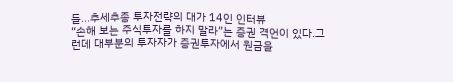들...추세추종 투자전략의 대가 14인 인터뷰
“손해 보는 주식투자를 하지 말라”는 증권 격언이 있다.그런데 대부분의 투자자가 증권투자에서 원금을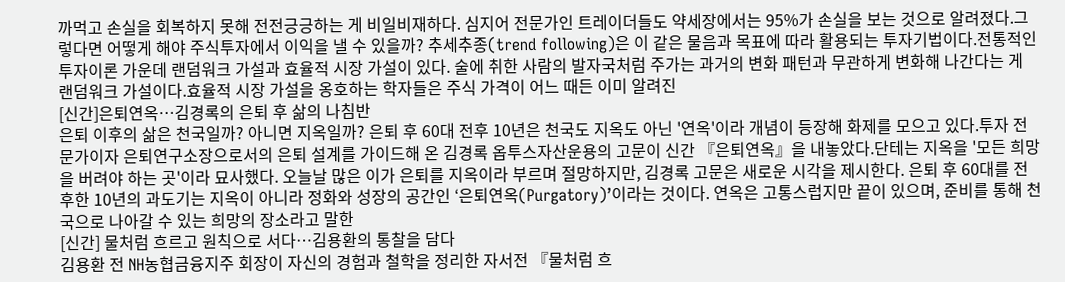까먹고 손실을 회복하지 못해 전전긍긍하는 게 비일비재하다. 심지어 전문가인 트레이더들도 약세장에서는 95%가 손실을 보는 것으로 알려졌다.그렇다면 어떻게 해야 주식투자에서 이익을 낼 수 있을까? 추세추종(trend following)은 이 같은 물음과 목표에 따라 활용되는 투자기법이다.전통적인 투자이론 가운데 랜덤워크 가설과 효율적 시장 가설이 있다. 술에 취한 사람의 발자국처럼 주가는 과거의 변화 패턴과 무관하게 변화해 나간다는 게 랜덤워크 가설이다.효율적 시장 가설을 옹호하는 학자들은 주식 가격이 어느 때든 이미 알려진
[신간]은퇴연옥…김경록의 은퇴 후 삶의 나침반
은퇴 이후의 삶은 천국일까? 아니면 지옥일까? 은퇴 후 60대 전후 10년은 천국도 지옥도 아닌 '연옥'이라 개념이 등장해 화제를 모으고 있다.투자 전문가이자 은퇴연구소장으로서의 은퇴 설계를 가이드해 온 김경록 옵투스자산운용의 고문이 신간 『은퇴연옥』을 내놓았다.단테는 지옥을 '모든 희망을 버려야 하는 곳'이라 묘사했다. 오늘날 많은 이가 은퇴를 지옥이라 부르며 절망하지만, 김경록 고문은 새로운 시각을 제시한다. 은퇴 후 60대를 전후한 10년의 과도기는 지옥이 아니라 정화와 성장의 공간인 ‘은퇴연옥(Purgatory)’이라는 것이다. 연옥은 고통스럽지만 끝이 있으며, 준비를 통해 천국으로 나아갈 수 있는 희망의 장소라고 말한
[신간] 물처럼 흐르고 원칙으로 서다…김용환의 통찰을 담다
김용환 전 NH농협금융지주 회장이 자신의 경험과 철학을 정리한 자서전 『물처럼 흐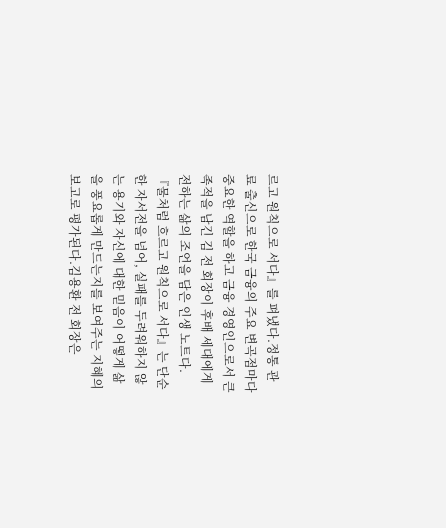르고 원칙으로 서다』를 펴냈다.정통 관료 출신으로 한국 금융의 주요 변곡점마다 중요한 역할을 하고 금융 경영인으로서 큰 족적을 남긴 김 전 회장이 후배 세대에게 전하는 삶의 조언을 담은 인생 노트다.『물처럼 흐르고 원칙으로 서다』는 단순한 자서전을 넘어, 실패를 두려워하지 않는 용기와 자신에 대한 믿음이 어떻게 삶을 풍요롭게 만드는지를 보여주는 지혜의 보고로 평가된다.김용환 전 회장은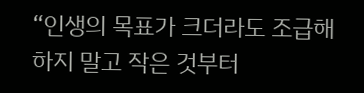“인생의 목표가 크더라도 조급해하지 말고 작은 것부터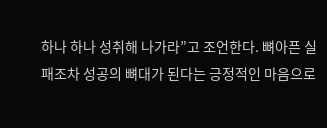하나 하나 성취해 나가라”고 조언한다. 뼈아픈 실패조차 성공의 뼈대가 된다는 긍정적인 마음으로